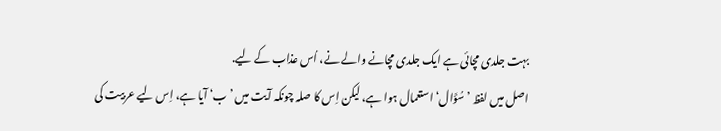بہت جلدی مچائی ہے ایک جلدی مچانے والے نے، اُس عذاب کے لیے.
اصل میں لفظ ’سُؤَال‘ استعمال ہوا ہے، لیکن اِس کا صلہ چونکہ آیت میں ’ب‘ آیا ہے، اِس لیے عربیت کی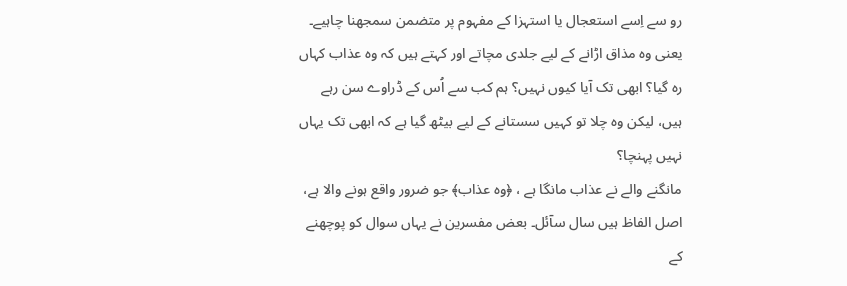رو سے اِسے استعجال یا استہزا کے مفہوم پر متضمن سمجھنا چاہیے۔ یعنی وہ مذاق اڑانے کے لیے جلدی مچاتے اور کہتے ہیں کہ وہ عذاب کہاں رہ گیا؟ ابھی تک آیا کیوں نہیں؟ ہم کب سے اُس کے ڈراوے سن رہے ہیں، لیکن وہ چلا تو کہیں سستانے کے لیے بیٹھ گیا ہے کہ ابھی تک یہاں نہیں پہنچا؟
مانگنے والے نے عذاب مانگا ہے ، ﴿وہ عذاب﴾ جو ضرور واقع ہونے والا ہے،
اصل الفاظ ہیں سال سآئل۔ بعض مفسرین نے یہاں سوال کو پوچھنے کے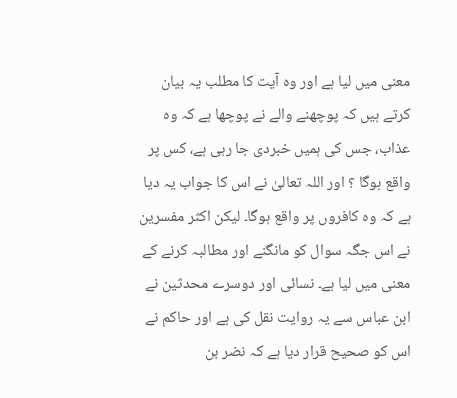معنی میں لیا ہے اور وہ آیت کا مطلب یہ بیان کرتے ہیں کہ پوچھنے والے نے پوچھا ہے کہ وہ عذاب، جس کی ہمیں خبردی جا رہی ہے، کس پر واقع ہوگا ؟ اور اللہ تعالیٰ نے اس کا جواب یہ دیا ہے کہ وہ کافروں پر واقع ہوگا۔ لیکن اکثر مفسرین نے اس جگہ سوال کو مانگنے اور مطالبہ کرنے کے معنی میں لیا ہے۔ نسائی اور دوسرے محدثین نے ابن عباس سے یہ روایت نقل کی ہے اور حاکم نے اس کو صحیح قرار دیا ہے کہ نضر بن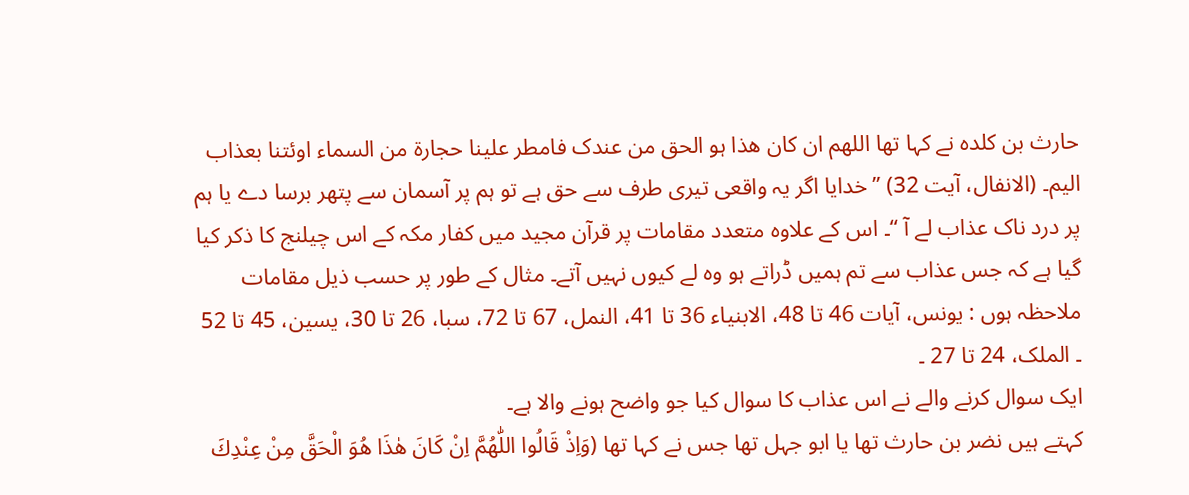حارث بن کلدہ نے کہا تھا اللھم ان کان ھذا ہو الحق من عندک فامطر علینا حجارۃ من السماء اوئتنا بعذاب الیم۔ (الانفال، آیت 32) ” خدایا اگر یہ واقعی تیری طرف سے حق ہے تو ہم پر آسمان سے پتھر برسا دے یا ہم پر درد ناک عذاب لے آ “۔ اس کے علاوہ متعدد مقامات پر قرآن مجید میں کفار مکہ کے اس چیلنج کا ذکر کیا گیا ہے کہ جس عذاب سے تم ہمیں ڈراتے ہو وہ لے کیوں نہیں آتے۔ مثال کے طور پر حسب ذیل مقامات ملاحظہ ہوں : یونس، آیات 46 تا 48، الابنیاء 36 تا 41، النمل، 67 تا 72، سبا، 26 تا 30، یسین، 45 تا 52 ۔ الملک، 24 تا 27 ۔
ایک سوال کرنے والے نے اس عذاب کا سوال کیا جو واضح ہونے والا ہے۔
کہتے ہیں نضر بن حارث تھا یا ابو جہل تھا جس نے کہا تھا (وَاِذْ قَالُوا اللّٰهُمَّ اِنْ كَانَ هٰذَا هُوَ الْحَقَّ مِنْ عِنْدِكَ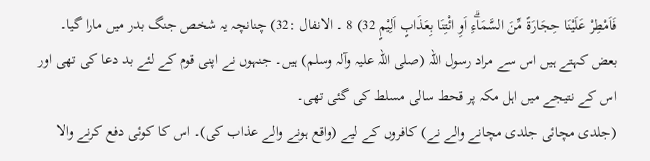فَاَمْطِرْ عَلَيْنَا حِجَارَةً مِّنَ السَّمَاۗءِ اَوِ ائْتِنَا بِعَذَابٍ اَلِيْمٍ 32) 8 ۔ الانفال :32) چنانچہ یہ شخص جنگ بدر میں مارا گیا۔ بعض کہتے ہیں اس سے مراد رسول اللہ (صلی اللہ علیہ وآلہ وسلم) ہیں۔ جنہوں نے اپنی قوم کے لئے بد دعا کی تھی اور اس کے نتیجے میں اہل مکہ پر قحط سالی مسلط کی گئی تھی۔
(جلدی مچائی جلدی مچانے والے نے) کافروں کے لیے (واقع ہونے والے عذاب کی)۔ اس کا کوئی دفع کرنے والا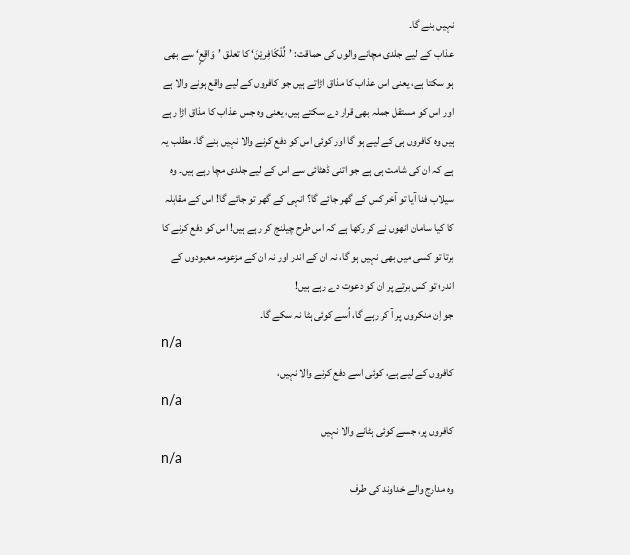نہیں بنے گا۔
عذاب کے لیے جلدی مچانے والوں کی حماقت: ’لِّلْکَافِریْنَ‘ کا تعلق ’وَاقِعٍ‘ سے بھی ہو سکتا ہے، یعنی اس عذاب کا مذاق اڑاتے ہیں جو کافروں کے لیے واقع ہونے والا ہے اور اس کو مستقل جملہ بھی قرار دے سکتے ہیں، یعنی وہ جس عذاب کا مذاق اڑا رہے ہیں وہ کافروں ہی کے لیے ہو گا اور کوئی اس کو دفع کرنے والا نہیں بنے گا۔ مطلب یہ ہے کہ ان کی شامت ہی ہے جو اتنی ڈھٹائی سے اس کے لیے جلدی مچا رہے ہیں۔ وہ سیلاب فنا آیا تو آخر کس کے گھر جائے گا؟ انہی کے گھر تو جائے گا! اس کے مقابلہ کا کیا سامان انھوں نے کر رکھا ہے کہ اس طرح چیلنج کر رہے ہیں! اس کو دفع کرنے کا برتا تو کسی میں بھی نہیں ہو گا، نہ ان کے اندر اور نہ ان کے مزعومہ معبودوں کے اندر؛ تو کس برتے پر ان کو دعوت دے رہے ہیں!
جو اِن منکروں پر آ کر رہے گا، اُسے کوئی ہٹا نہ سکے گا۔
n/a
کافروں کے لیے ہے، کوئی اسے دفع کرنے والا نہیں،
n/a
کافروں پر، جسے کوئی ہٹانے والا نہیں
n/a
وہ مدارج والے خداوند کی طرف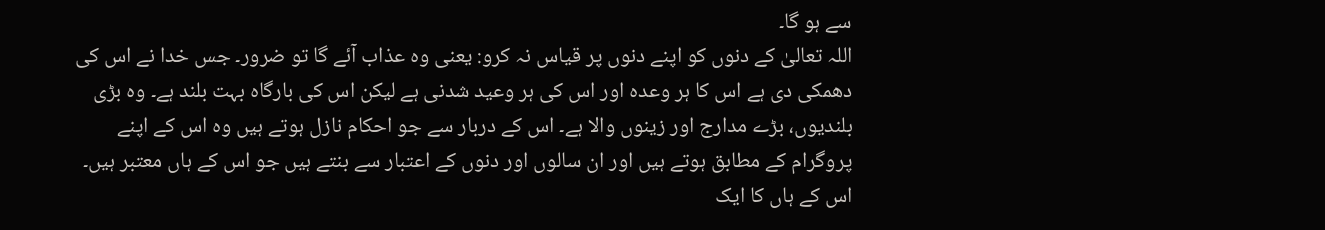سے ہو گا۔
اللہ تعالیٰ کے دنوں کو اپنے دنوں پر قیاس نہ کرو: یعنی وہ عذاب آئے گا تو ضرور۔ جس خدا نے اس کی دھمکی دی ہے اس کا ہر وعدہ اور اس کی ہر وعید شدنی ہے لیکن اس کی بارگاہ بہت بلند ہے۔ وہ بڑی بلندیوں، بڑے مدارج اور زینوں والا ہے۔ اس کے دربار سے جو احکام نازل ہوتے ہیں وہ اس کے اپنے پروگرام کے مطابق ہوتے ہیں اور ان سالوں اور دنوں کے اعتبار سے بنتے ہیں جو اس کے ہاں معتبر ہیں۔ اس کے ہاں کا ایک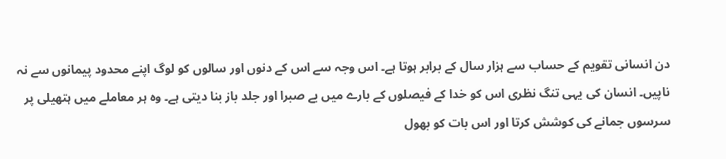دن انسانی تقویم کے حساب سے ہزار سال کے برابر ہوتا ہے۔ اس وجہ سے اس کے دنوں اور سالوں کو لوگ اپنے محدود پیمانوں سے نہ ناپیں۔ انسان کی یہی تنگ نظری اس کو خدا کے فیصلوں کے بارے میں بے صبرا اور جلد باز بنا دیتی ہے۔ وہ ہر معاملے میں ہتھیلی پر سرسوں جمانے کی کوشش کرتا اور اس بات کو بھول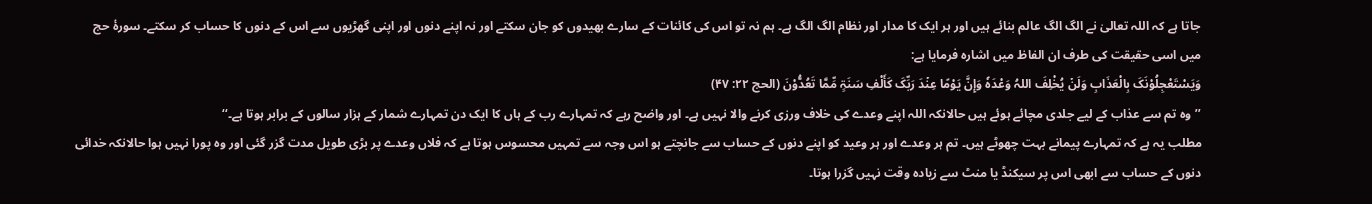جاتا ہے کہ اللہ تعالیٰ نے الگ الگ عالم بنائے ہیں اور ہر ایک کا مدار اور نظام الگ الگ ہے۔ ہم نہ تو اس کی کائنات کے سارے بھیدوں کو جان سکتے اور نہ اپنے دنوں اور اپنی گھڑیوں سے اس کے دنوں کا حساب کر سکتے۔ سورۂ حج میں اسی حقیقت کی طرف ان الفاظ میں اشارہ فرمایا ہے:
وَیَسْتَعْجِلُوْنَکَ بِالْعَذَابِ وَلَنۡ یُخْلِفَ اللہُ وَعْدَہٗ وَإِنَّ یَوْمًا عِنۡدَ رَبِّکَ کَأَلْفِ سَنَۃٍ مِّمَّا تَعُدُّوْنَ (الحج ۲۲: ۴۷)
’’وہ تم سے عذاب کے لیے جلدی مچائے ہوئے ہیں حالانکہ اللہ اپنے وعدے کی خلاف ورزی کرنے والا نہیں ہے۔ اور واضح رہے کہ تمہارے رب کے ہاں کا ایک دن تمہارے شمار کے ہزار سالوں کے برابر ہوتا ہے۔‘‘
مطلب یہ ہے کہ تمہارے پیمانے بہت چھوٹے ہیں۔ تم ہر وعدے اور ہر وعید کو اپنے دنوں کے حساب سے جانچتے ہو اس وجہ سے تمہیں محسوس ہوتا ہے کہ فلاں وعدے پر بڑی طویل مدت گزر گئی اور وہ پورا نہیں ہوا حالانکہ خدائی دنوں کے حساب سے ابھی اس پر سیکنڈ یا منٹ سے زیادہ وقت نہیں گزرا ہوتا۔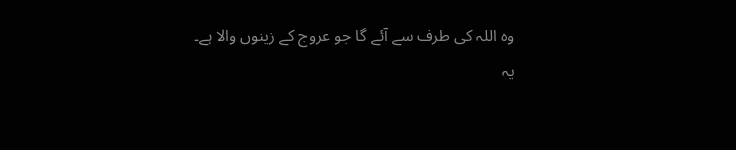وہ اللہ کی طرف سے آئے گا جو عروج کے زینوں والا ہے۔
یہ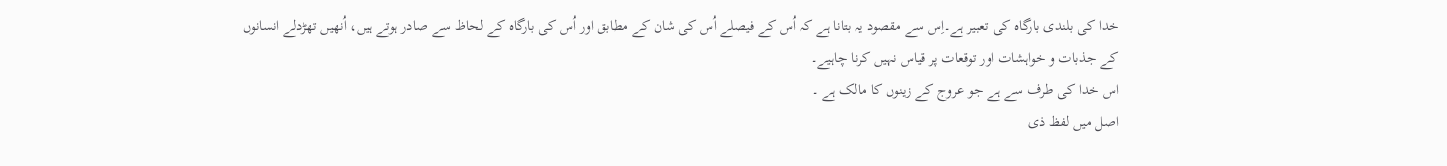خدا کی بلندی بارگاہ کی تعبیر ہے۔اِس سے مقصود یہ بتانا ہے کہ اُس کے فیصلے اُس کی شان کے مطابق اور اُس کی بارگاہ کے لحاظ سے صادر ہوتے ہیں، اُنھیں تھڑدلے انسانوں کے جذبات و خواہشات اور توقعات پر قیاس نہیں کرنا چاہیے۔
اس خدا کی طرف سے ہے جو عروج کے زینوں کا مالک ہے ۔
اصل میں لفظ ذی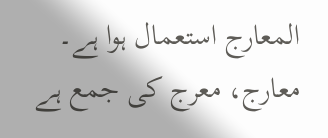المعارج استعمال ہوا ہے۔ معارج، معرج کی جمع ہے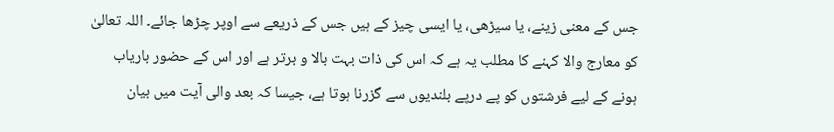جس کے معنی زینے، یا سیڑھی، یا ایسی چیز کے ہیں جس کے ذریعے سے اوپر چڑھا جائے۔ اللہ تعالیٰ کو معارج والا کہنے کا مطلب یہ ہے کہ اس کی ذات بہت بالا و برتر ہے اور اس کے حضور باریاب ہونے کے لیے فرشتوں کو پے درپے بلندیوں سے گزرنا ہوتا ہے، جیسا کہ بعد والی آیت میں بیان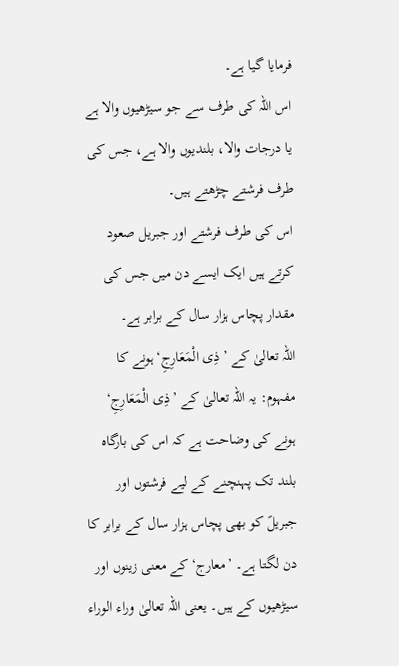فرمایا گیا ہے۔
اس اللہ کی طرف سے جو سیڑھیوں والا ہے
یا درجات والا، بلندیوں والا ہے، جس کی طرف فرشتے چڑھتے ہیں۔
اس کی طرف فرشتے اور جبریل صعود کرتے ہیں ایک ایسے دن میں جس کی مقدار پچاس ہزار سال کے برابر ہے۔
اللہ تعالیٰ کے ’ذِی الْمَعَارِجِ‘ ہونے کا مفہوم: یہ اللہ تعالیٰ کے ’ذِی الْمَعَارِجِ‘ ہونے کی وضاحت ہے کہ اس کی بارگاہ بلند تک پہنچنے کے لیے فرشتوں اور جبریلؑ کو بھی پچاس ہزار سال کے برابر کا دن لگتا ہے۔ ’معارج‘ کے معنی زینوں اور سیڑھیوں کے ہیں۔ یعنی اللہ تعالیٰ وراء الوراء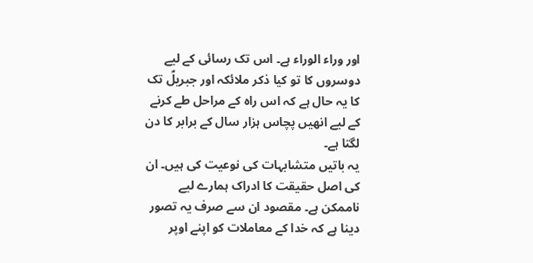اور وراء الوراء ہے۔ اس تک رسائی کے لیے دوسروں کا تو کیا ذکر ملائکہ اور جبریلؑ تک کا یہ حال ہے کہ اس راہ کے مراحل طے کرنے کے لیے انھیں پچاس ہزار سال کے برابر کا دن لگتا ہے۔
یہ باتیں متشابہات کی نوعیت کی ہیں۔ ان کی اصل حقیقت کا ادراک ہمارے لیے ناممکن ہے۔ مقصود ان سے صرف یہ تصور دینا ہے کہ خدا کے معاملات کو اپنے اوپر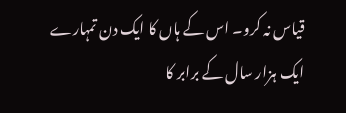قیاس نہ کرو۔ اس کے ہاں کا ایک دن تمہارے ایک ہزار سال کے برابر کا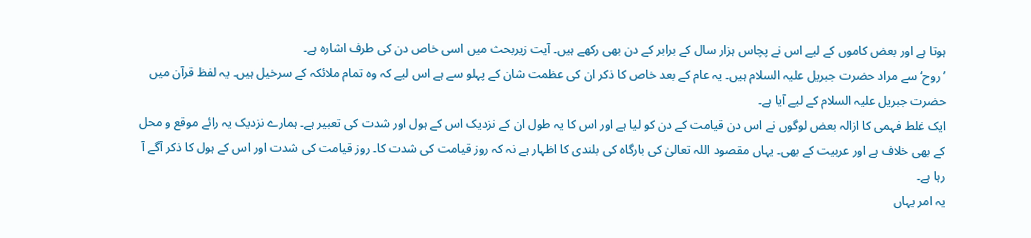ہوتا ہے اور بعض کاموں کے لیے اس نے پچاس ہزار سال کے برابر کے دن بھی رکھے ہیں۔ آیت زیربحث میں اسی خاص دن کی طرف اشارہ ہے۔
’روح‘ سے مراد حضرت جبریل علیہ السلام ہیں۔ یہ عام کے بعد خاص کا ذکر ان کی عظمت شان کے پہلو سے ہے اس لیے کہ وہ تمام ملائکہ کے سرخیل ہیں۔ یہ لفظ قرآن میں حضرت جبریل علیہ السلام کے لیے آیا ہے۔
ایک غلط فہمی کا ازالہ بعض لوگوں نے اس دن قیامت کے دن کو لیا ہے اور اس کا یہ طول ان کے نزدیک اس کے ہول اور شدت کی تعبیر ہے۔ ہمارے نزدیک یہ رائے موقع و محل کے بھی خلاف ہے اور عربیت کے بھی۔ یہاں مقصود اللہ تعالیٰ کی بارگاہ کی بلندی کا اظہار ہے نہ کہ روز قیامت کی شدت کا۔ روز قیامت کی شدت اور اس کے ہول کا ذکر آگے آ رہا ہے۔
یہ امر یہاں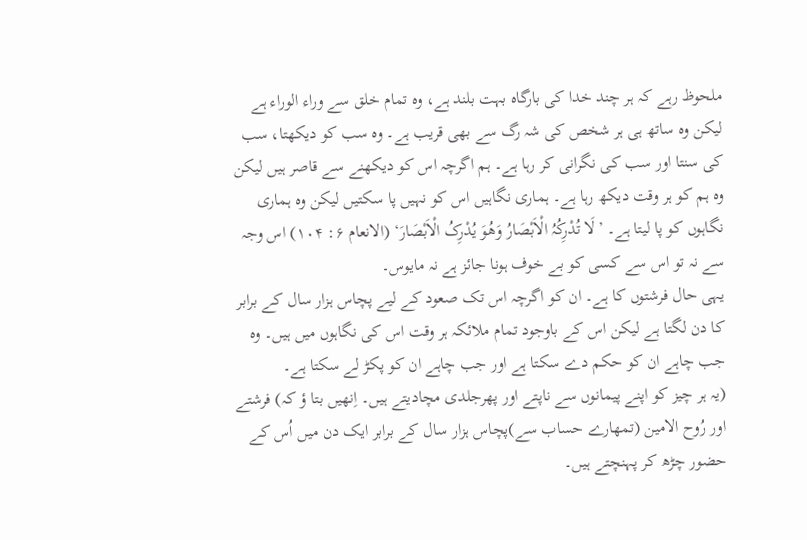ملحوظ رہے کہ ہر چند خدا کی بارگاہ بہت بلند ہے، وہ تمام خلق سے وراء الوراء ہے لیکن وہ ساتھ ہی ہر شخص کی شہ رگ سے بھی قریب ہے۔ وہ سب کو دیکھتا، سب کی سنتا اور سب کی نگرانی کر رہا ہے۔ ہم اگرچہ اس کو دیکھنے سے قاصر ہیں لیکن وہ ہم کو ہر وقت دیکھ رہا ہے۔ ہماری نگاہیں اس کو نہیں پا سکتیں لیکن وہ ہماری نگاہوں کو پا لیتا ہے۔ ’لَا تُدْرِکُہُ الْاَبْصَارُ وَھُوَ یُدْرِکُ الْاَبْصَارَ‘ (الانعام ۶: ۱۰۴) اس وجہ سے نہ تو اس سے کسی کو بے خوف ہونا جائز ہے نہ مایوس۔
یہی حال فرشتوں کا ہے۔ ان کو اگرچہ اس تک صعود کے لیے پچاس ہزار سال کے برابر کا دن لگتا ہے لیکن اس کے باوجود تمام ملائکہ ہر وقت اس کی نگاہوں میں ہیں۔ وہ جب چاہے ان کو حکم دے سکتا ہے اور جب چاہے ان کو پکڑ لے سکتا ہے۔
(یہ ہر چیز کو اپنے پیمانوں سے ناپتے اور پھرجلدی مچادیتے ہیں۔ اِنھیں بتا ؤ کہ) فرشتے اور رُوح الامین (تمھارے حساب سے)پچاس ہزار سال کے برابر ایک دن میں اُس کے حضور چڑھ کر پہنچتے ہیں۔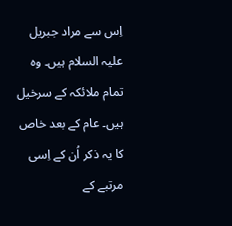اِس سے مراد جبریل علیہ السلام ہیں۔ وہ تمام ملائکہ کے سرخیل ہیں۔ عام کے بعد خاص کا یہ ذکر اُن کے اِسی مرتبے کے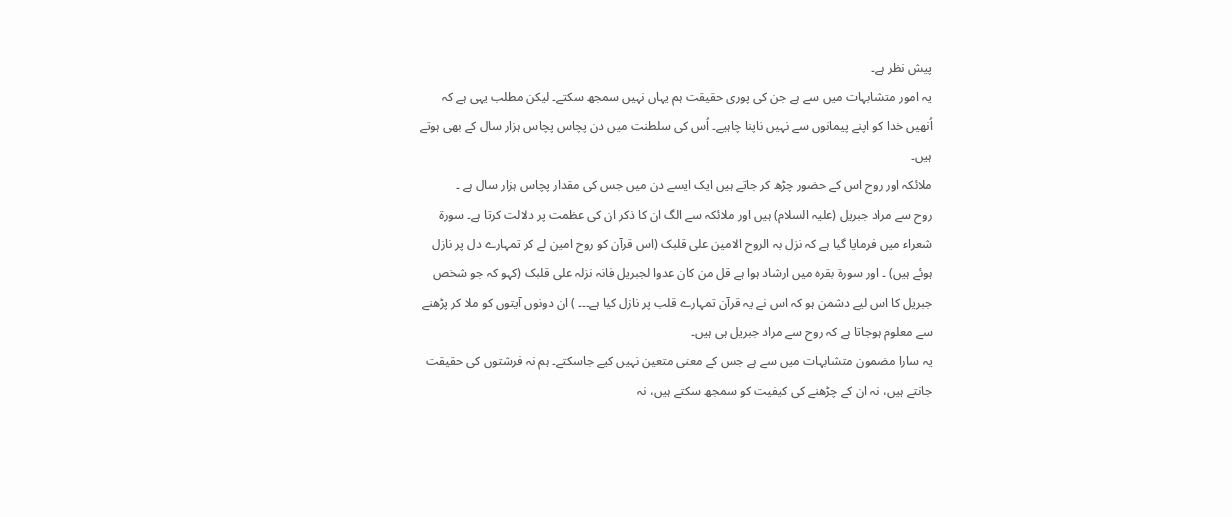پیش نظر ہے۔
یہ امور متشابہات میں سے ہے جن کی پوری حقیقت ہم یہاں نہیں سمجھ سکتے۔ لیکن مطلب یہی ہے کہ اُنھیں خدا کو اپنے پیمانوں سے نہیں ناپنا چاہیے۔ اُس کی سلطنت میں دن پچاس پچاس ہزار سال کے بھی ہوتے ہیں۔
ملائکہ اور روح اس کے حضور چڑھ کر جاتے ہیں ایک ایسے دن میں جس کی مقدار پچاس ہزار سال ہے ۔
روح سے مراد جبریل (علیہ السلام) ہیں اور ملائکہ سے الگ ان کا ذکر ان کی عظمت پر دلالت کرتا ہے۔ سورة شعراء میں فرمایا گیا ہے کہ نزل بہ الروح الامین علی قلبک (اس قرآن کو روح امین لے کر تمہارے دل پر نازل ہوئے ہیں) ۔ اور سورة بقرہ میں ارشاد ہوا ہے قل من کان عدوا لجبریل فانہ نزلہ علی قلبک (کہو کہ جو شخص جبریل کا اس لیے دشمن ہو کہ اس نے یہ قرآن تمہارے قلب پر نازل کیا ہے۔۔۔ ) ان دونوں آیتوں کو ملا کر پڑھنے سے معلوم ہوجاتا ہے کہ روح سے مراد جبریل ہی ہیں۔
یہ سارا مضمون متشابہات میں سے ہے جس کے معنی متعین نہیں کیے جاسکتے۔ ہم نہ فرشتوں کی حقیقت جانتے ہیں، نہ ان کے چڑھنے کی کیفیت کو سمجھ سکتے ہیں، نہ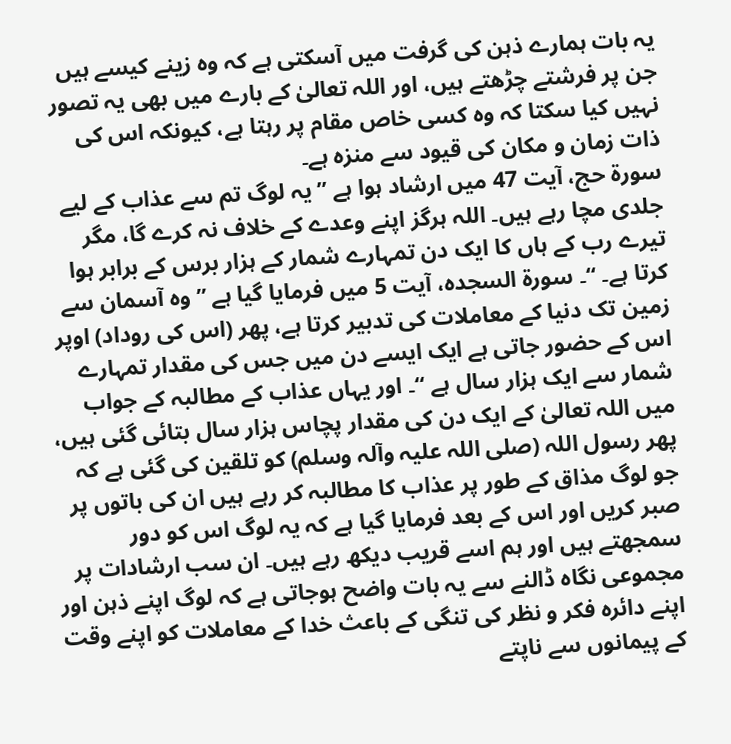یہ بات ہمارے ذہن کی گرفت میں آسکتی ہے کہ وہ زینے کیسے ہیں جن پر فرشتے چڑھتے ہیں، اور اللہ تعالیٰ کے بارے میں بھی یہ تصور نہیں کیا سکتا کہ وہ کسی خاص مقام پر رہتا ہے، کیونکہ اس کی ذات زمان و مکان کی قیود سے منزہ ہے۔
سورة حج، آیت 47 میں ارشاد ہوا ہے ” یہ لوگ تم سے عذاب کے لیے جلدی مچا رہے ہیں۔ اللہ ہرگز اپنے وعدے کے خلاف نہ کرے گا، مگر تیرے رب کے ہاں کا ایک دن تمہارے شمار کے ہزار برس کے برابر ہوا کرتا ہے۔ “۔ سورة السجدہ، آیت 5 میں فرمایا گیا ہے ” وہ آسمان سے زمین تک دنیا کے معاملات کی تدبیر کرتا ہے، پھر (اس کی روداد) اوپر اس کے حضور جاتی ہے ایک ایسے دن میں جس کی مقدار تمہارے شمار سے ایک ہزار سال ہے “۔ اور یہاں عذاب کے مطالبہ کے جواب میں اللہ تعالیٰ کے ایک دن کی مقدار پچاس ہزار سال بتائی گئی ہیں، پھر رسول اللہ (صلی اللہ علیہ وآلہ وسلم) کو تلقین کی گئی ہے کہ جو لوگ مذاق کے طور پر عذاب کا مطالبہ کر رہے ہیں ان کی باتوں پر صبر کریں اور اس کے بعد فرمایا گیا ہے کہ یہ لوگ اس کو دور سمجھتے ہیں اور ہم اسے قریب دیکھ رہے ہیں۔ ان سب ارشادات پر مجموعی نگاہ ڈالنے سے یہ بات واضح ہوجاتی ہے کہ لوگ اپنے ذہن اور اپنے دائرہ فکر و نظر کی تنگی کے باعث خدا کے معاملات کو اپنے وقت کے پیمانوں سے ناپتے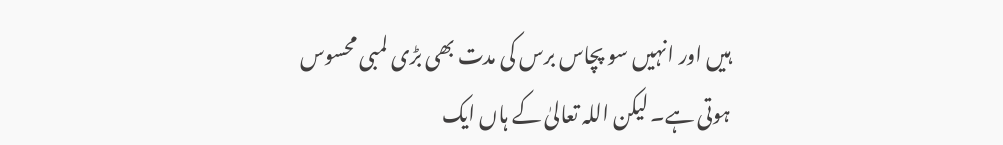ہیں اور انہیں سو پچاس برس کی مدت بھی بڑی لمبی محسوس ہوتی ہے۔ لیکن اللہ تعالیٰ کے ہاں ایک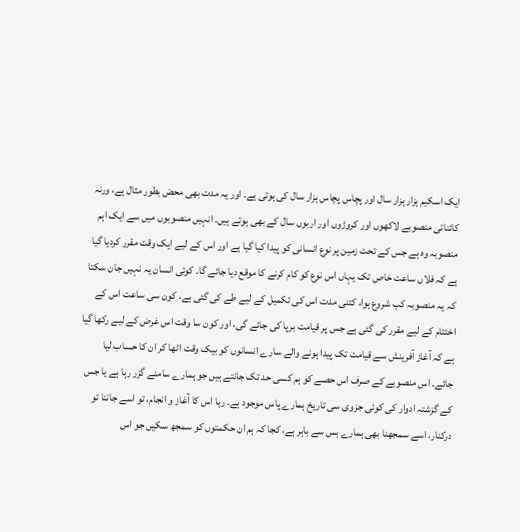ایک اسکیم ہزار ہزار سال اور پچاس پچاس ہزار سال کی ہوتی ہے۔ اور یہ مدت بھی محض بطور مثال ہے، ورنہ کائناتی منصوبے لاکھوں اور کروڑوں اور اربوں سال کے بھی ہوتے ہیں۔ انہیں منصوبوں میں سے ایک اہم منصوبہ وہ ہے جس کے تحت زمین پر نوع انسانی کو پیدا کیا گیا ہے اور اس کے لیے ایک وقت مقرر کردیا گیا ہے کہ فلاں ساعت خاص تک یہاں اس نوع کو کام کرنے کا موقع دیا جائے گا۔ کوئی انسان یہ نہیں جان سکتا کہ یہ منصوبہ کب شروع ہوا، کتنی مدت اس کی تکمیل کے لیے طے کی گئی ہے، کون سی ساعت اس کے اختتام کے لیے مقرر کی گئی ہے جس پر قیامت برپا کی جائے گی، اور کون سا وقت اس غرض کے لیے رکھا گیا ہے کہ آغاز آفرینش سے قیامت تک پیدا ہونے والے سارے انسانوں کو بیک وقت اٹھا کر ان کا حساب لیا جائے۔ اس منصوبے کے صرف اس حصے کو ہم کسی حد تک جانتے ہیں جو ہمارے سامنے گزر رہا ہے یا جس کے گزشتہ ادوار کی کوئی جزوی سی تاریخ ہمارے پاس موجود ہے۔ رہا اس کا آغاز و انجام، تو اسے جاننا تو درکنار، اسے سمجھنا بھی ہمارے بس سے باہر ہے، کجا کہ ہم ان حکمتوں کو سمجھ سکیں جو اس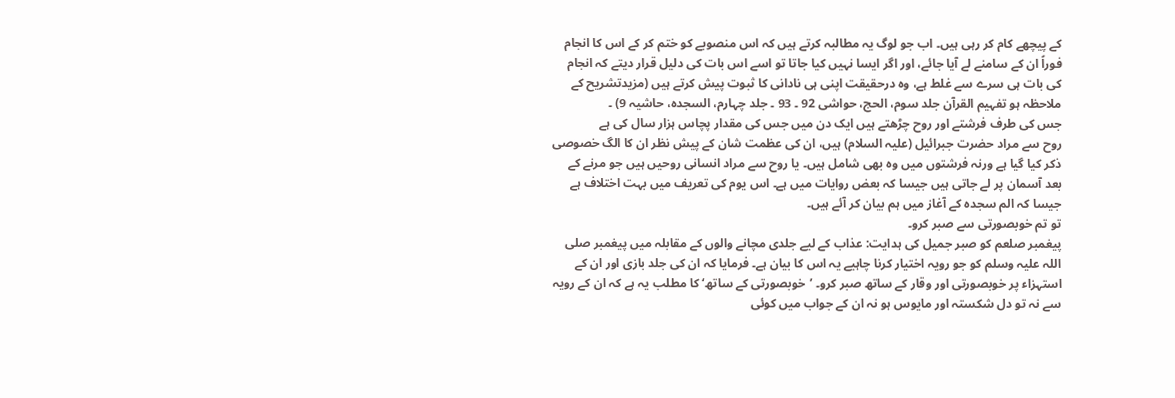کے پیچھے کام کر رہی ہیں۔ اب جو لوگ یہ مطالبہ کرتے ہیں کہ اس منصوبے کو ختم کر کے اس کا انجام فوراً ان کے سامنے لے آیا جائے، اور اگر ایسا نہیں کیا جاتا تو اسے اس بات کی دلیل قرار دیتے کہ انجام کی بات ہی سرے سے غلط ہے، وہ درحقیقت اپنی ہی نادانی کا ثبوت پیش کرتے ہیں (مزیدتشریح کے ملاحظہ ہو تفہیم القرآن جلد سوم، الحج، حواشی 92 ۔ 93 ۔ جلد چہارم، السجدہ، حاشیہ 9) ۔
جس کی طرف فرشتے اور روح چڑھتے ہیں ایک دن میں جس کی مقدار پچاس ہزار سال کی ہے
روح سے مراد حضرت جبرائیل (علیہ السلام) ہیں، ان کی عظمت شان کے پیش نظر ان کا الگ خصوصی ذکر کیا گیا ہے ورنہ فرشتوں میں وہ بھی شامل ہیں۔ یا روح سے مراد انسانی روحیں ہیں جو مرنے کے بعد آسمان پر لے جاتی ہیں جیسا کہ بعض روایات میں ہے۔ اس یوم کی تعریف میں بہت اختلاف ہے جیسا کہ الم سجدہ کے آغاز میں ہم بیان کر آئے ہیں۔
تو تم خوبصورتی سے صبر کرو۔
پیغمبر صلعم کو صبر جمیل کی ہدایت: عذاب کے لیے جلدی مچانے والوں کے مقابلہ میں پیغمبر صلی اللہ علیہ وسلم کو جو رویہ اختیار کرنا چاہیے یہ اس کا بیان ہے۔ فرمایا کہ ان کی جلد بازی اور ان کے استہزاء پر خوبصورتی اور وقار کے ساتھ صبر کرو۔ ’خوبصورتی کے ساتھ‘ کا مطلب یہ ہے کہ ان کے رویہ سے نہ تو دل شکستہ اور مایوس ہو نہ ان کے جواب میں کوئی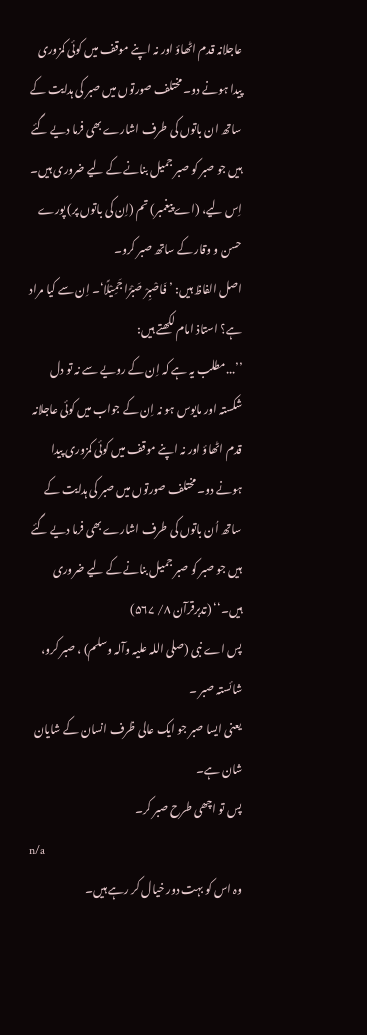عاجلانہ قدم اٹھاؤ اور نہ اپنے موقف میں کوئی کمزوری پیدا ہونے دو۔ مختلف صورتوں میں صبر کی ہدایت کے ساتھ ان باتوں کی طرف اشارے بھی فرما دیے گئے ہیں جو صبر کو صبر جمیل بنانے کے لیے ضروری ہیں۔
اِس لیے، (اے پیغمبر) تم (اِن کی باتوں پر) پورے حسن و وقار کے ساتھ صبر کرو۔
اصل الفاظ ہیں: ’فَاصْبِرْ صَبْرًا جَمِیْلًا‘۔ اِن سے کیا مراد ہے؟ استاذ امام لکھتے ہیں:
’’...مطلب یہ ہے کہ اِن کے رویے سے نہ تو دل شکستہ اور مایوس ہو نہ اِن کے جواب میں کوئی عاجلانہ قدم اٹھاؤ اور نہ اپنے موقف میں کوئی کمزوری پیدا ہونے دو۔ مختلف صورتوں میں صبر کی ہدایت کے ساتھ اُن باتوں کی طرف اشارے بھی فرما دیے گئے ہیں جو صبر کو صبر جمیل بنانے کے لیے ضروری ہیں۔‘‘ (تدبرقرآن ۸/ ۵۶۷)
پس اے نبی (صلی اللہ علیہ وآلہ وسلم) ، صبر کرو، شائستہ صبر ۔
یعنی ایسا صبر جو ایک عالی ظرف انسان کے شایان شان ہے۔
پس تو اچھی طرح صبر کر۔
n/a
وہ اس کو بہت دور خیال کر رہے ہیں۔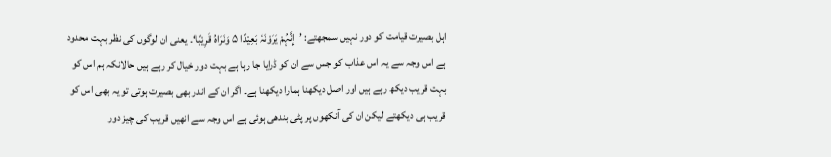اہل بصیرت قیامت کو دور نہیں سمجھتے: ’إِنَّہُمْ یَرَوْنَہٗ بَعِیْدًا ۵ وَنَرَاہُ قَرِیْبًا‘۔ یعنی ان لوگوں کی نظر بہت محدود ہے اس وجہ سے یہ اس عذاب کو جس سے ان کو ڈرایا جا رہا ہے بہت دور خیال کر رہے ہیں حالانکہ ہم اس کو بہت قریب دیکھ رہے ہیں اور اصل دیکھنا ہمارا دیکھنا ہے۔ اگر ان کے اندر بھی بصیرت ہوتی تو یہ بھی اس کو قریب ہی دیکھتے لیکن ان کی آنکھوں پر پٹی بندھی ہوئی ہے اس وجہ سے انھیں قریب کی چیز دور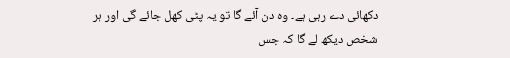دکھائی دے رہی ہے۔ وہ دن آئے گا تو یہ پٹی کھل جائے گی اور ہر شخص دیکھ لے گا کہ جس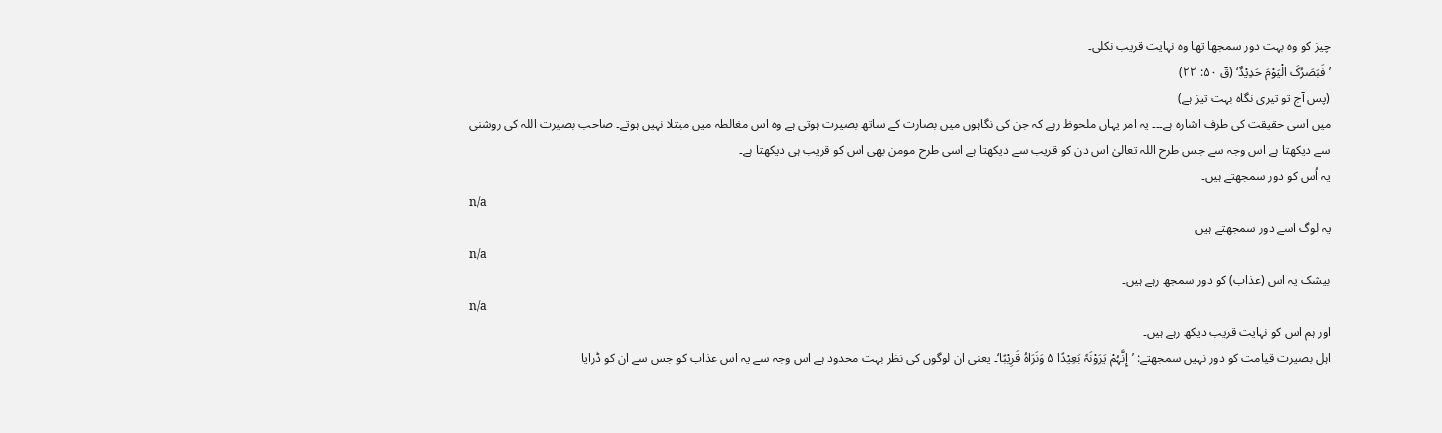چیز کو وہ بہت دور سمجھا تھا وہ نہایت قریب نکلی۔
’فَبَصَرُکَ الْیَوْمَ حَدِیْدٌ‘ (قٓ ۵۰: ۲۲)
(پس آج تو تیری نگاہ بہت تیز ہے)
میں اسی حقیقت کی طرف اشارہ ہے۔۔۔ یہ امر یہاں ملحوظ رہے کہ جن کی نگاہوں میں بصارت کے ساتھ بصیرت ہوتی ہے وہ اس مغالطہ میں مبتلا نہیں ہوتے۔ صاحب بصیرت اللہ کی روشنی سے دیکھتا ہے اس وجہ سے جس طرح اللہ تعالیٰ اس دن کو قریب سے دیکھتا ہے اسی طرح مومن بھی اس کو قریب ہی دیکھتا ہے۔
یہ اُس کو دور سمجھتے ہیں۔
n/a
یہ لوگ اسے دور سمجھتے ہیں
n/a
بیشک یہ اس (عذاب) کو دور سمجھ رہے ہیں۔
n/a
اور ہم اس کو نہایت قریب دیکھ رہے ہیں۔
اہل بصیرت قیامت کو دور نہیں سمجھتے: ’إِنَّہُمْ یَرَوْنَہٗ بَعِیْدًا ۵ وَنَرَاہُ قَرِیْبًا‘۔ یعنی ان لوگوں کی نظر بہت محدود ہے اس وجہ سے یہ اس عذاب کو جس سے ان کو ڈرایا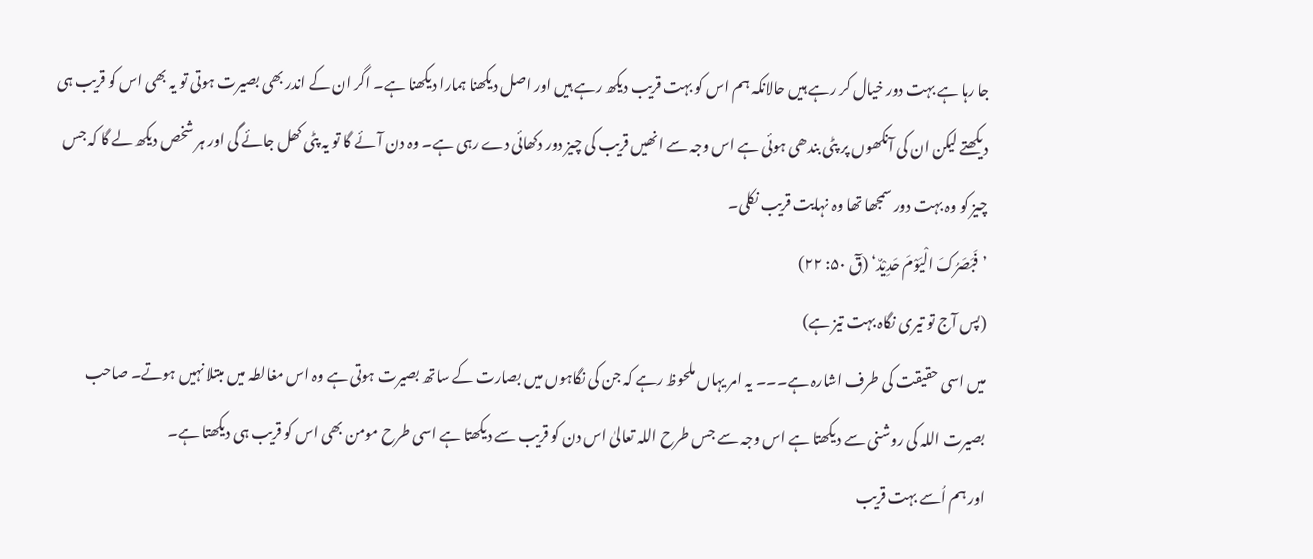جا رہا ہے بہت دور خیال کر رہے ہیں حالانکہ ہم اس کو بہت قریب دیکھ رہے ہیں اور اصل دیکھنا ہمارا دیکھنا ہے۔ اگر ان کے اندر بھی بصیرت ہوتی تو یہ بھی اس کو قریب ہی دیکھتے لیکن ان کی آنکھوں پر پٹی بندھی ہوئی ہے اس وجہ سے انھیں قریب کی چیز دور دکھائی دے رہی ہے۔ وہ دن آئے گا تو یہ پٹی کھل جائے گی اور ہر شخص دیکھ لے گا کہ جس چیز کو وہ بہت دور سمجھا تھا وہ نہایت قریب نکلی۔
’فَبَصَرُکَ الْیَوْمَ حَدِیْدٌ‘ (قٓ ۵۰: ۲۲)
(پس آج تو تیری نگاہ بہت تیز ہے)
میں اسی حقیقت کی طرف اشارہ ہے۔۔۔ یہ امر یہاں ملحوظ رہے کہ جن کی نگاہوں میں بصارت کے ساتھ بصیرت ہوتی ہے وہ اس مغالطہ میں مبتلا نہیں ہوتے۔ صاحب بصیرت اللہ کی روشنی سے دیکھتا ہے اس وجہ سے جس طرح اللہ تعالیٰ اس دن کو قریب سے دیکھتا ہے اسی طرح مومن بھی اس کو قریب ہی دیکھتا ہے۔
اور ہم اُسے بہت قریب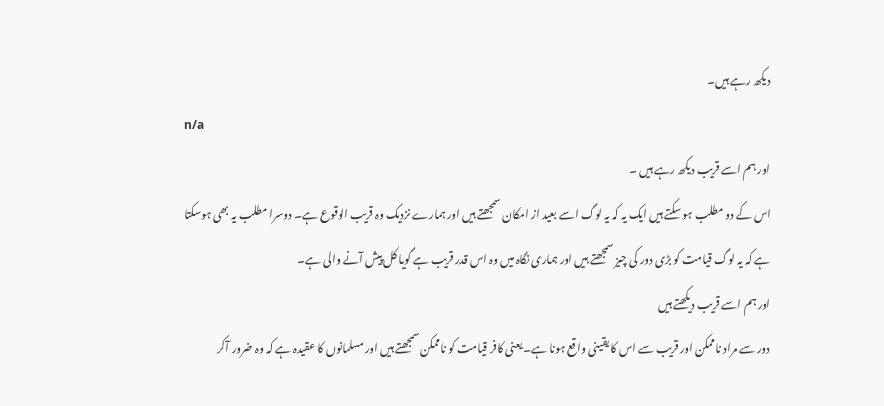دیکھ رہے ہیں۔
n/a
اور ہم اسے قریب دیکھ رہے ہیں ۔
اس کے دو مطلب ہو سکتے ہیں ایک یہ کہ یہ لوگ اسے بعید از امکان سمجھتے ہیں اور ہمارے نزدیک وہ قریب الوقوع ہے۔ دوسرا مطلب یہ بھی ہوسکتا ہے کہ یہ لوگ قیامت کو بڑی دور کی چیز سمجھتے ہیں اور ہماری نگاہ میں وہ اس قدر قریب ہے گویا کل پیش آنے والی ہے۔
اور ہم اسے قریب دیکھتے ہیں
دور سے مراد ناممکن اور قریب سے اس کا یقینی واقع ہونا ہے۔ یعنی کافر قیامت کو ناممکن سمجھتے ہیں اور مسلمانوں کا عقیدہ ہے کہ وہ ضرور آکر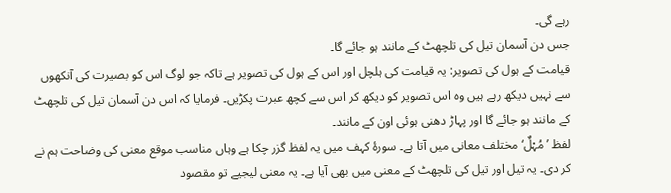رہے گی۔
جس دن آسمان تیل کی تلچھٹ کے مانند ہو جائے گا۔
قیامت کے ہول کی تصویر: یہ قیامت کی ہلچل اور اس کے ہول کی تصویر ہے تاکہ جو لوگ اس کو بصیرت کی آنکھوں سے نہیں دیکھ رہے ہیں وہ اس تصویر کو دیکھ کر اس سے کچھ عبرت پکڑیں۔ فرمایا کہ اس دن آسمان تیل کی تلچھٹ کے مانند ہو جائے گا اور پہاڑ دھنی ہوئی اون کے مانند۔
لفظ ’مُہْلٌ‘ مختلف معانی میں آتا ہے۔ سورۂ کہف میں یہ لفظ گزر چکا ہے وہاں مناسب موقع معنی کی وضاحت ہم نے کر دی۔ یہ تیل اور تیل کی تلچھٹ کے معنی میں بھی آیا ہے۔ یہ معنی لیجیے تو مقصود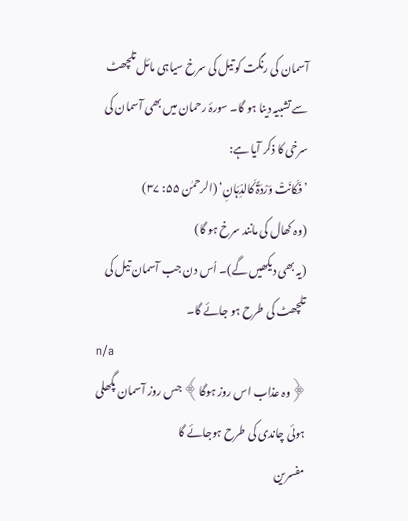آسمان کی رنگت کو تیل کی سرخ سیاہی مائل تلچھٹ سے تشبیہ دینا ہو گا۔ سورۂ رحمان میں بھی آسمان کی سرخی کا ذکر آیا ہے:
’فَکَانَتْ وَرْدَۃً کَالدِّہَانِ‘ (الرحمٰن ۵۵: ۳۷)
(وہ کھال کی مانند سرخ ہو گا)
(یہ بھی دیکھیں گے)۔ اُس دن جب آسمان تیل کی تلچھٹ کی طرح ہو جائے گا۔
n/a
﴿وہ عذاب اس روز ہوگا﴾ جس روز آسمان پگھلی ہوئی چاندی کی طرح ہوجائے گا
مفسرین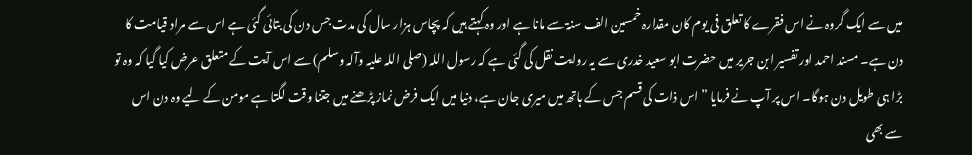میں سے ایک گروہ نے اس فقرے کا تعلق فی یوم کان مقدارہ خمسین الف سنۃ سے مانا ہے اور وہ کہتے ہیں کہ پچاس ہزار سال کی مدت جس دن کی بتائی گئی ہے اس سے مراد قیامت کا دن ہے۔ مسند احمد اور تفسیر ابن جریر میں حضرت ابو سعید خدری سے یہ روایت نقل کی گئی ہے کہ رسول اللہ (صلی اللہ علیہ وآلہ وسلم) سے اس آیت کے متعلق عرض کیا گیا کہ وہ تو بڑا ہی طویل دن ہوگا۔ اس پر آپ نے فرمایا ” اس ذات کی قسم جس کے ہاتھ میں میری جان ہے، دنیا میں ایک فرض نماز پڑھنے میں جتنا وقت لگتا ہے مومن کے لیے وہ دن اس سے بھی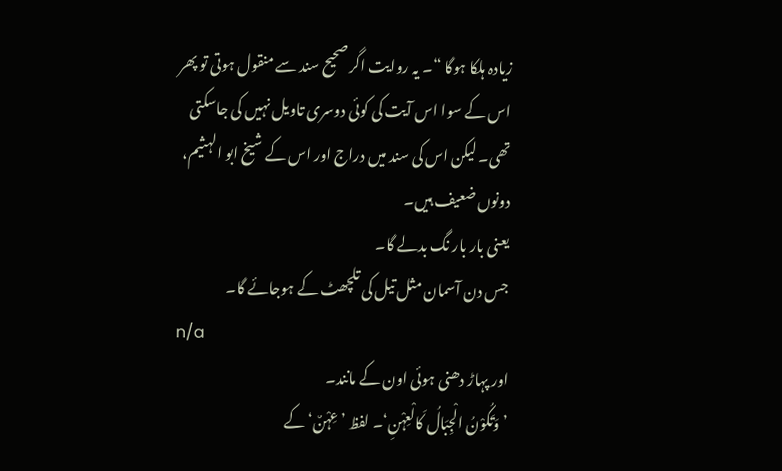زیادہ ہلکا ہوگا “۔ یہ روایت اگر صحیح سند سے منقول ہوتی تو پھر اس کے سوا اس آیت کی کوئی دوسری تاویل نہیں کی جاسکتی تھی۔ لیکن اس کی سند میں دراج اور اس کے شیخ ابو الہثیم، دونوں ضعیف ہیں۔
یعنی بار بار نگ بدلے گا۔
جس دن آسمان مثل تیل کی تلچھٹ کے ہوجائے گا۔
n/a
اور پہاڑ دھنی ہوئی اون کے مانند۔
’وَتَکُوْنُ الْجِبَالُ کَالْعِہْنِ‘۔ لفظ ’عِہْنٌ‘ کے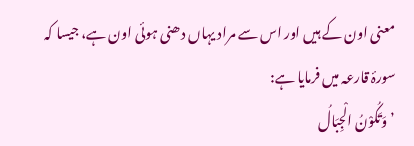معنی اون کے ہیں اور اس سے مراد یہاں دھنی ہوئی اون ہے، جیسا کہ سورۂ قارعہ میں فرمایا ہے:
’وَتَکُوْنُ الْجِبَالُ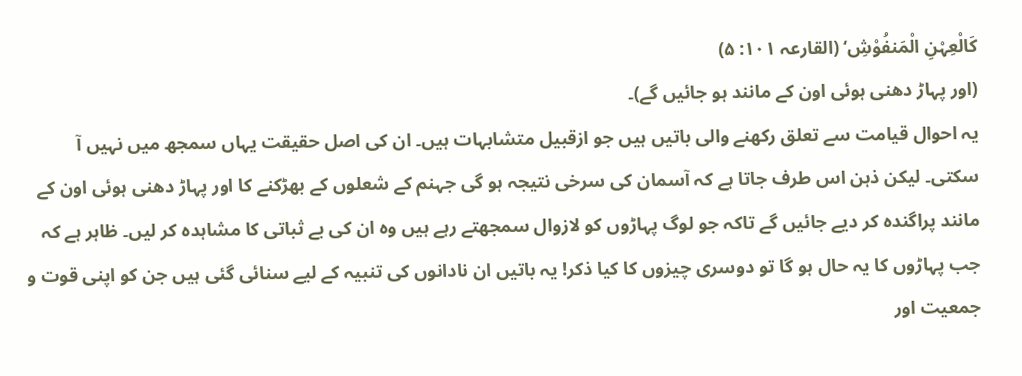کَالْعِہْنِ الْمَنفُوْشِ‘ (القارعہ ۱۰۱: ۵)
(اور پہاڑ دھنی ہوئی اون کے مانند ہو جائیں گے)۔
یہ احوال قیامت سے تعلق رکھنے والی باتیں ہیں جو ازقبیل متشابہات ہیں۔ ان کی اصل حقیقت یہاں سمجھ میں نہیں آ سکتی۔ لیکن ذہن اس طرف جاتا ہے کہ آسمان کی سرخی نتیجہ ہو گی جہنم کے شعلوں کے بھڑکنے کا اور پہاڑ دھنی ہوئی اون کے مانند پراگندہ کر دیے جائیں گے تاکہ جو لوگ پہاڑوں کو لازوال سمجھتے رہے ہیں وہ ان کی بے ثباتی کا مشاہدہ کر لیں۔ ظاہر ہے کہ جب پہاڑوں کا یہ حال ہو گا تو دوسری چیزوں کا کیا ذکر! یہ باتیں ان نادانوں کی تنبیہ کے لیے سنائی گئی ہیں جن کو اپنی قوت و جمعیت اور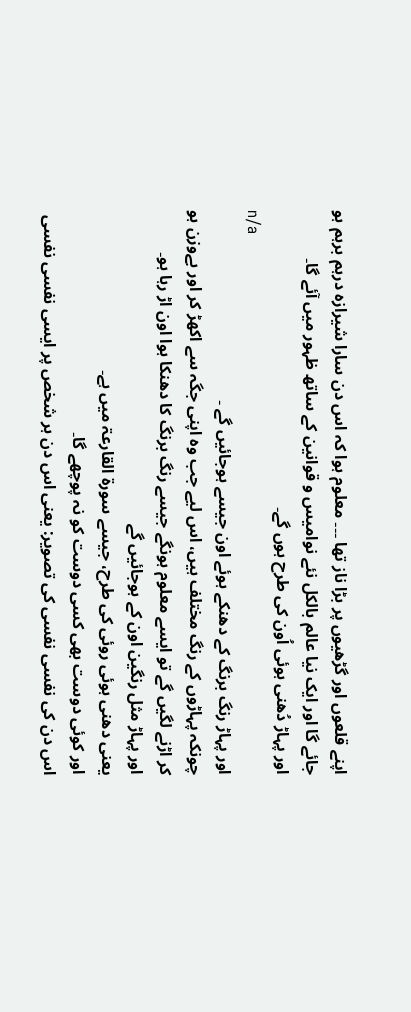اپنے قلعوں اور گڑھیوں پر بڑا ناز تھا ۔۔۔ معلوم ہوا کہ اس دن سارا شیرازہ درہم برہم ہو جائے گا اور ایک نیا عالم بالکل نئے نوامیس و قوانین کے ساتھ ظہور میں آئے گا۔
اور پہاڑ دُھنی ہوئی اُون کی طرح ہوں گے۔
n/a
اور پہاڑ رنگ برنگ کے دھنکے ہوئے اون جیسے ہوجائیں گے ۔
چونکہ پہاڑوں کے رنگ مختلف ہیں، اس لیے جب وہ اپنی جگہ سے اکھڑ کر اور بےوزن ہو کر اڑنے لگیں گے تو ایسے معلوم ہونگے جیسے رنگ برنگ کا دھنکا ہوا اون اڑ رہا ہو۔
اور پہاڑ مثل رنگین اون کے ہوجائیں گے
یعنی دھنی ہوئی روئی کی طرح، جیسے سورة القارعۃ میں ہے۔
اور کوئی دوست بھی کسی دوست کو نہ پوچھے گا۔
اس دن کی نفسی نفسی کی تصویر: یعنی اس دن ہر شخص پر ایسی نفسی نفسی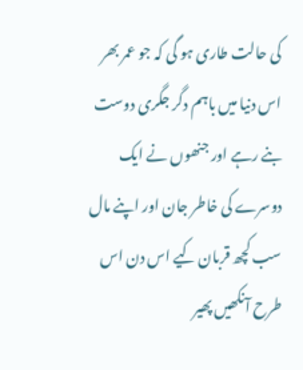کی حالت طاری ہو گی کہ جو عمر بھر اس دنیا میں باہم دگر جگری دوست بنے رہے اور جنھوں نے ایک دوسرے کی خاطر جان اور اپنے مال سب کچھ قربان کیے اس دن اس طرح آنکھیں پھیر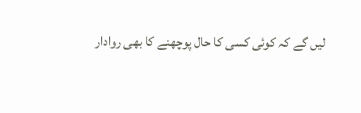لیں گے کہ کوئی کسی کا حال پوچھنے کا بھی روادار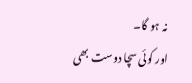نہ ہو گا۔
اور کوئی سچا دوست بھی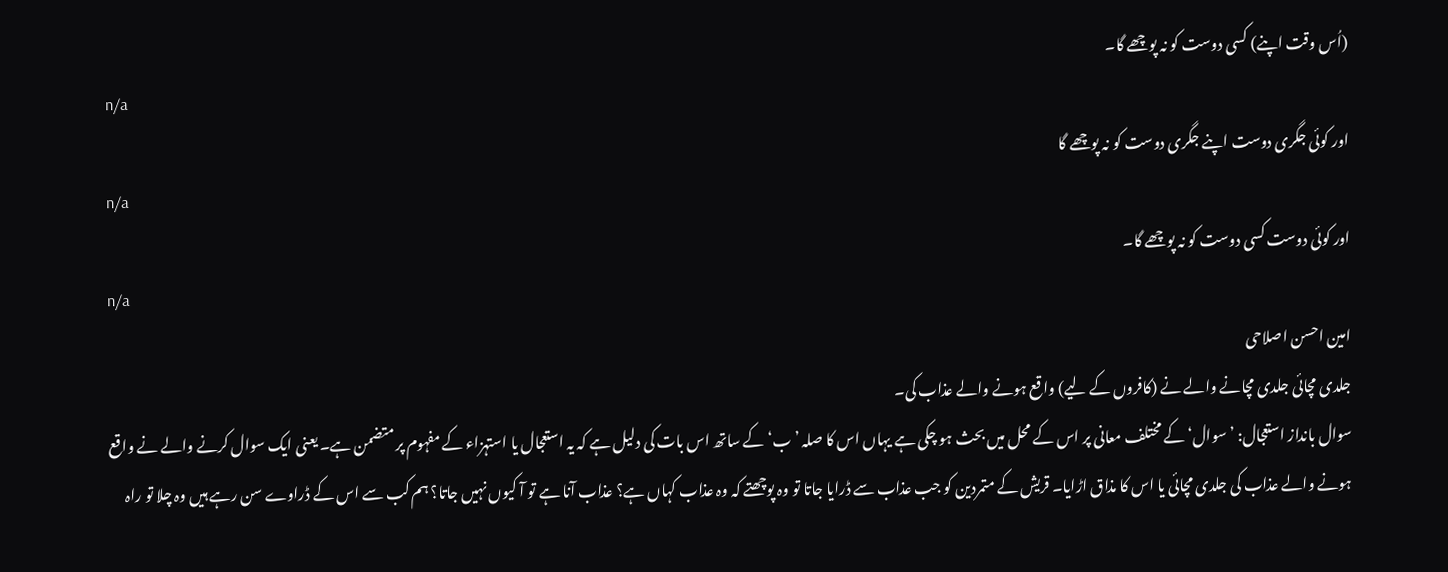(اُس وقت اپنے) کسی دوست کو نہ پوچھے گا۔
n/a
اور کوئی جگری دوست اپنے جگری دوست کو نہ پوچھے گا
n/a
اور کوئی دوست کسی دوست کو نہ پوچھے گا۔
n/a
امین احسن اصلاحی
جلدی مچائی جلدی مچانے والے نے (کافروں کے لیے) واقع ہونے والے عذاب کی۔
سوال بانداز استعجال: ’سوال‘ کے مختلف معانی پر اس کے محل میں بحث ہو چکی ہے یہاں اس کا صلہ ’ب‘ کے ساتھ اس بات کی دلیل ہے کہ یہ استعجال یا استہزاء کے مفہوم پر متضمن ہے۔ یعنی ایک سوال کرنے والے نے واقع ہونے والے عذاب کی جلدی مچائی یا اس کا مذاق اڑایا۔ قریش کے متمردین کو جب عذاب سے ڈرایا جاتا تو وہ پوچھتے کہ وہ عذاب کہاں ہے؟ عذاب آنا ہے تو آ کیوں نہیں جاتا؟ ہم کب سے اس کے ڈراوے سن رہے ہیں وہ چلا تو راہ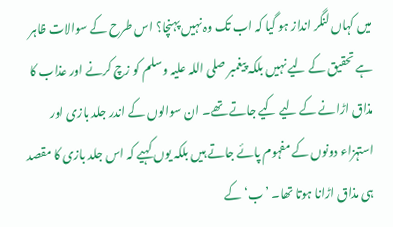میں کہاں لنگر انداز ہو گیا کہ اب تک وہ نہیں پہنچا؟ اس طرح کے سوالات ظاہر ہے تحقیق کے لیے نہیں بلکہ پیغمبر صلی اللہ علیہ وسلم کو زچ کرنے اور عذاب کا مذاق اڑانے کے لیے کیے جاتے تھے۔ ان سوالوں کے اندر جلد بازی اور استہزاء دونوں کے مفہوم پائے جاتے ہیں بلکہ یوں کہیے کہ اس جلد بازی کا مقصد ہی مذاق اڑانا ہوتا تھا۔ ’ب‘ کے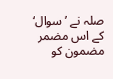صلہ نے ’سوال‘ کے اس مضمر مضمون کو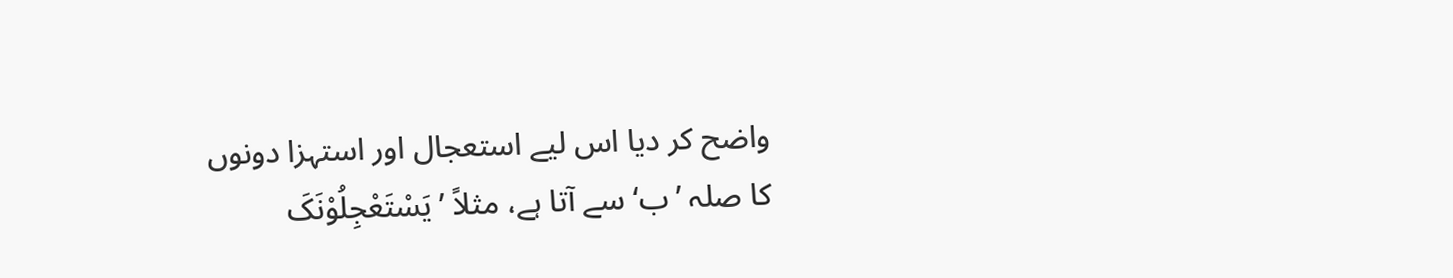واضح کر دیا اس لیے استعجال اور استہزا دونوں کا صلہ ’ب‘ سے آتا ہے، مثلاً ’یَسْتَعْجِلُوْنَکَ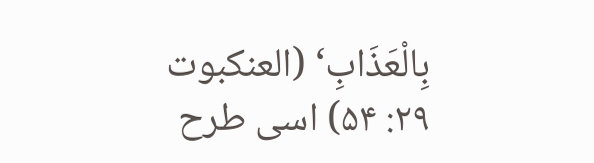بِالْعَذَابِ‘ (العنکبوت ۲۹: ۵۴) اسی طرح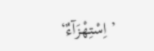’اِسْتِھْزَآءٌ‘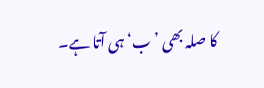کا صلہ بھی ’ب‘ ہی آتا ہے۔